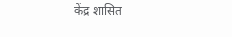केंद्र शासित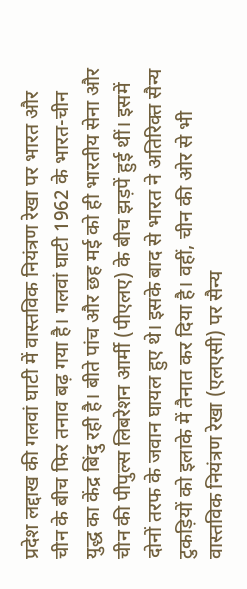प्रदेश लद्दाख की गलवां घाटी में वास्तविक नियंत्रण रेखा पर भारत और चीन के बीच फिर तनाव बढ़ गया है। गलवां घाटी 1962 के भारत-चीन युद्ध का केंद्र बिंदु रही है। बीते पांच और छह मई को ही भारतीय सेना और चीन की पीपुल्स लिबरेशन आर्मी (पीएलए) के बीच झड़पें हुई थीं। इसमें दोनों तरफ के जवान घायल हुए थे। इसके बाद से भारत ने अतिरिक्त सैन्य टुकड़ियों को इलाके में तैनात कर दिया है। वहीं, चीन की ओर से भी वास्तविक नियंत्रण रेखा (एलएसी) पर सैन्य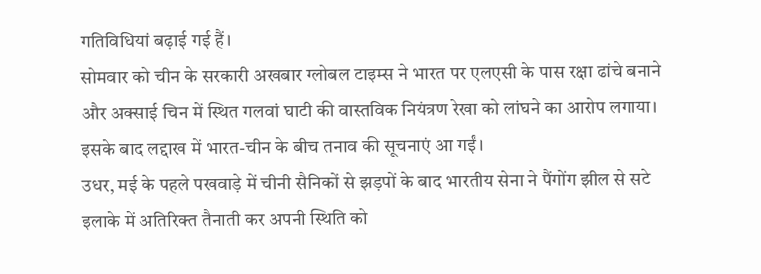गतिविधियां बढ़ाई गई हैं।
सोमवार को चीन के सरकारी अखबार ग्लोबल टाइम्स ने भारत पर एलएसी के पास रक्षा ढांचे बनाने और अक्साई चिन में स्थित गलवां घाटी की वास्तविक नियंत्रण रेखा को लांघने का आरोप लगाया। इसके बाद लद्दाख में भारत-चीन के बीच तनाव की सूचनाएं आ गईं।
उधर, मई के पहले पखवाड़े में चीनी सैनिकों से झड़पों के बाद भारतीय सेना ने पैंगोंग झील से सटे इलाके में अतिरिक्त तैनाती कर अपनी स्थिति को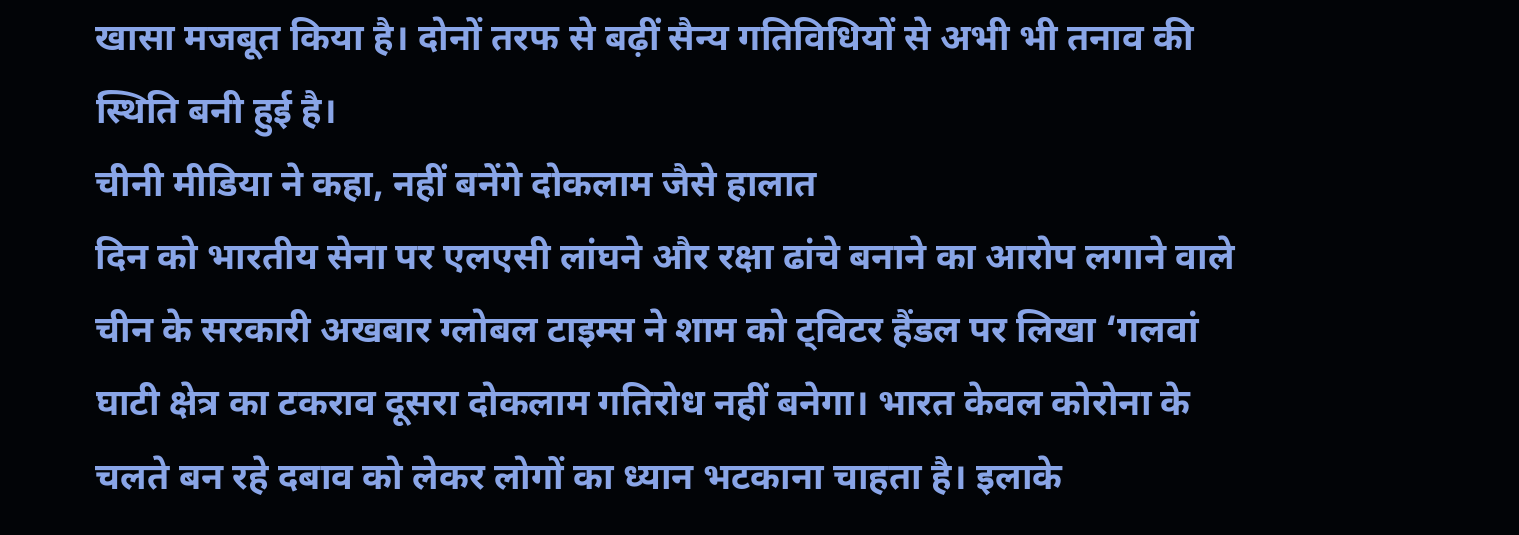खासा मजबूत किया है। दोनों तरफ से बढ़ीं सैन्य गतिविधियों से अभी भी तनाव की स्थिति बनी हुई है।
चीनी मीडिया ने कहा, नहीं बनेंगे दोकलाम जैसे हालात
दिन को भारतीय सेना पर एलएसी लांघने और रक्षा ढांचे बनाने का आरोप लगाने वाले चीन के सरकारी अखबार ग्लोबल टाइम्स ने शाम को ट्विटर हैंडल पर लिखा ‘गलवां घाटी क्षेत्र का टकराव दूसरा दोकलाम गतिरोध नहीं बनेगा। भारत केवल कोरोना के चलते बन रहे दबाव को लेकर लोगों का ध्यान भटकाना चाहता है। इलाके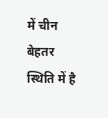में चीन बेहतर स्थिति में है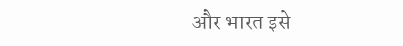और भारत इसे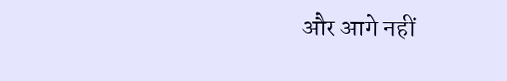और आगे नहीं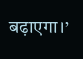बढ़ाएगा।’